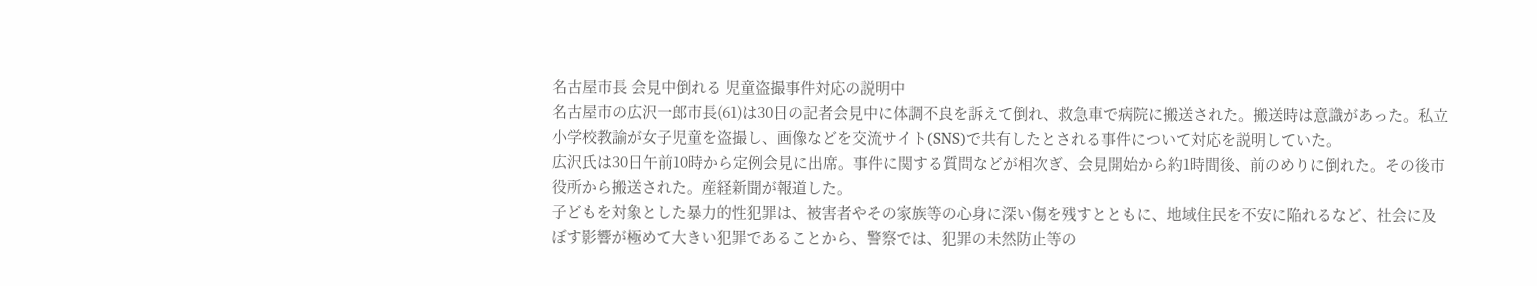名古屋市長 会見中倒れる 児童盗撮事件対応の説明中
名古屋市の広沢一郎市長(61)は30日の記者会見中に体調不良を訴えて倒れ、救急車で病院に搬送された。搬送時は意識があった。私立小学校教諭が女子児童を盗撮し、画像などを交流サイト(SNS)で共有したとされる事件について対応を説明していた。
広沢氏は30日午前10時から定例会見に出席。事件に関する質問などが相次ぎ、会見開始から約1時間後、前のめりに倒れた。その後市役所から搬送された。産経新聞が報道した。
子どもを対象とした暴力的性犯罪は、被害者やその家族等の心身に深い傷を残すとともに、地域住民を不安に陥れるなど、社会に及ぼす影響が極めて大きい犯罪であることから、警察では、犯罪の未然防止等の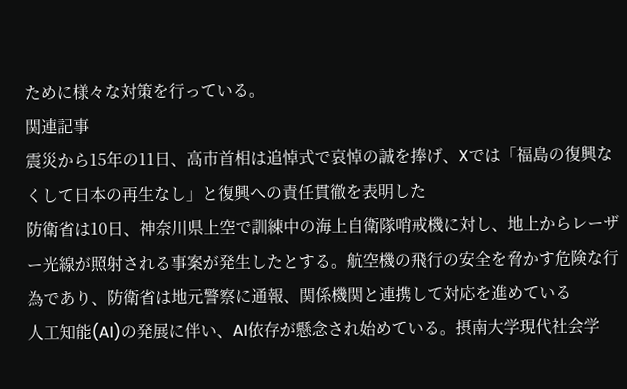ために様々な対策を行っている。
関連記事
震災から15年の11日、高市首相は追悼式で哀悼の誠を捧げ、Xでは「福島の復興なくして日本の再生なし」と復興への責任貫徹を表明した
防衛省は10日、神奈川県上空で訓練中の海上自衛隊哨戒機に対し、地上からレーザー光線が照射される事案が発生したとする。航空機の飛行の安全を脅かす危険な行為であり、防衛省は地元警察に通報、関係機関と連携して対応を進めている
人工知能(AI)の発展に伴い、AI依存が懸念され始めている。摂南大学現代社会学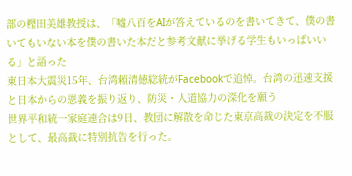部の樫田美雄教授は、「嘘八百をAIが答えているのを書いてきて、僕の書いてもいない本を僕の書いた本だと参考文献に挙げる学生もいっぱいいる」と語った
東日本大震災15年、台湾賴清徳総統がFacebookで追悼。台湾の迅速支援と日本からの恩義を振り返り、防災・人道協力の深化を願う
世界平和統一家庭連合は9日、教団に解散を命じた東京高裁の決定を不服として、最高裁に特別抗告を行った。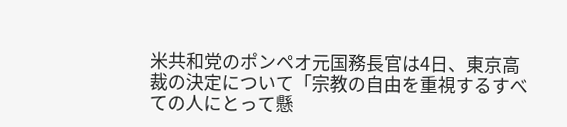米共和党のポンペオ元国務長官は4日、東京高裁の決定について「宗教の自由を重視するすべての人にとって懸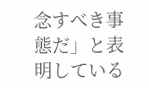念すべき事態だ」と表明している